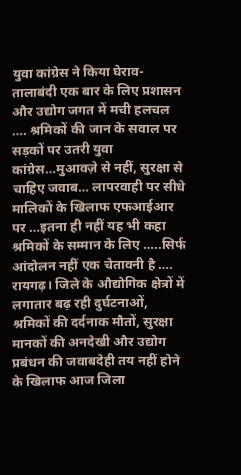युवा कांग्रेस ने किया घेराव-तालाबंदी एक बार के लिए प्रशासन और उद्योग जगत में मची हलचल …. श्रमिकों की जान के सवाल पर सड़कों पर उतरी युवा कांग्रेस…मुआवज़े से नहीं, सुरक्षा से चाहिए जवाब… लापरवाही पर सीधे मालिकों के खिलाफ एफआईआर पर …इतना ही नहीं यह भी कहा श्रमिकों के सम्मान के लिए …..सिर्फ आंदोलन नहीं एक चेतावनी है ….
रायगढ़। जिले के औद्योगिक क्षेत्रों में लगातार बढ़ रही दुर्घटनाओं, श्रमिकों की दर्दनाक मौतों, सुरक्षा मानकों की अनदेखी और उद्योग प्रबंधन की जवाबदेही तय नहीं होने के खिलाफ आज जिला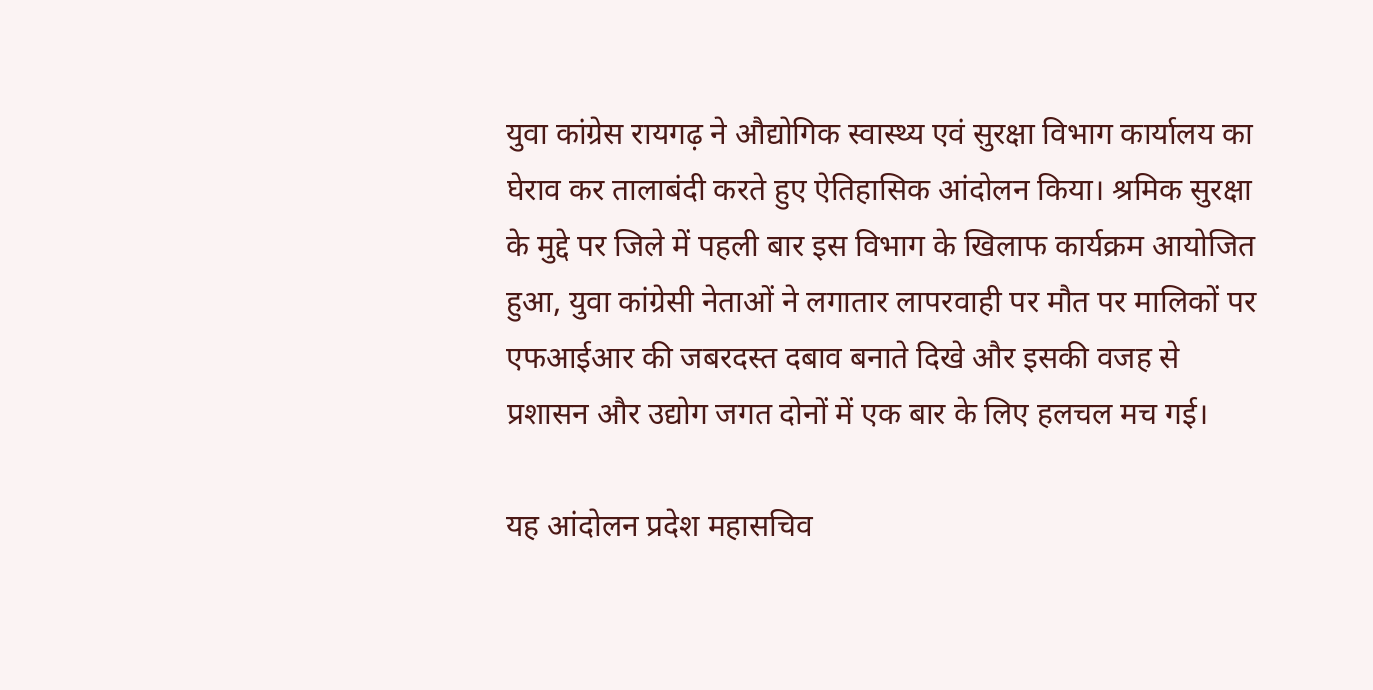युवा कांग्रेस रायगढ़ ने औद्योगिक स्वास्थ्य एवं सुरक्षा विभाग कार्यालय का घेराव कर तालाबंदी करते हुए ऐतिहासिक आंदोलन किया। श्रमिक सुरक्षा के मुद्दे पर जिले में पहली बार इस विभाग के खिलाफ कार्यक्रम आयोजित हुआ, युवा कांग्रेसी नेताओं ने लगातार लापरवाही पर मौत पर मालिकों पर एफआईआर की जबरदस्त दबाव बनाते दिखे और इसकी वजह से प्रशासन और उद्योग जगत दोनों में एक बार के लिए हलचल मच गई।

यह आंदोलन प्रदेश महासचिव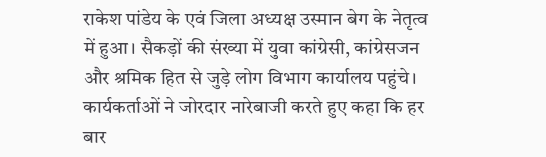राकेश पांडेय के एवं जिला अध्यक्ष उस्मान बेग के नेतृत्व में हुआ। सैकड़ों की संख्या में युवा कांग्रेसी, कांग्रेसजन और श्रमिक हित से जुड़े लोग विभाग कार्यालय पहुंचे। कार्यकर्ताओं ने जोरदार नारेबाजी करते हुए कहा कि हर बार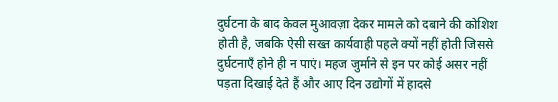दुर्घटना के बाद केवल मुआवज़ा देकर मामले को दबाने की कोशिश होती है, जबकि ऐसी सख्त कार्यवाही पहले क्यों नहीं होती जिससे दुर्घटनाएँ होने ही न पाएं। महज जुर्माने से इन पर कोई असर नहीं पड़ता दिखाई देते हैं और आए दिन उद्योगों में हादसे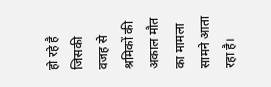हो रहे है जिसकी वजह से श्रमिकों की अकाल मौत का मामला सामने आता रहा है।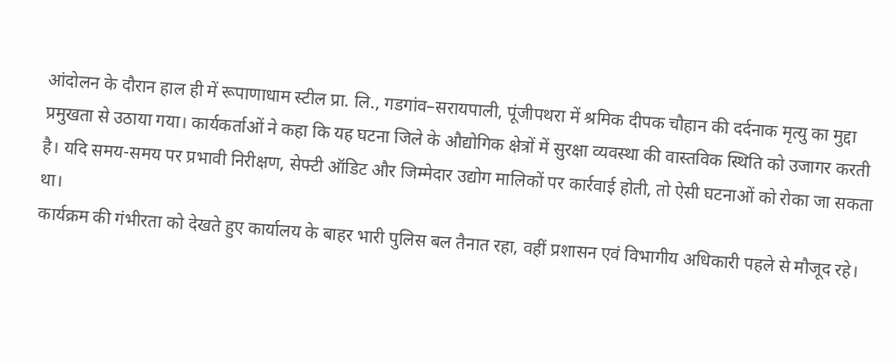आंदोलन के दौरान हाल ही में रूपाणाधाम स्टील प्रा. लि., गडगांव–सरायपाली, पूंजीपथरा में श्रमिक दीपक चौहान की दर्दनाक मृत्यु का मुद्दा प्रमुखता से उठाया गया। कार्यकर्ताओं ने कहा कि यह घटना जिले के औद्योगिक क्षेत्रों में सुरक्षा व्यवस्था की वास्तविक स्थिति को उजागर करती है। यदि समय-समय पर प्रभावी निरीक्षण, सेफ्टी ऑडिट और जिम्मेदार उद्योग मालिकों पर कार्रवाई होती, तो ऐसी घटनाओं को रोका जा सकता था।
कार्यक्रम की गंभीरता को देखते हुए कार्यालय के बाहर भारी पुलिस बल तैनात रहा, वहीं प्रशासन एवं विभागीय अधिकारी पहले से मौजूद रहे।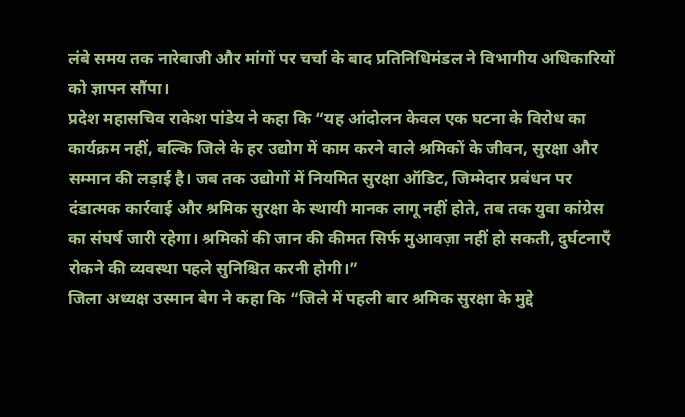लंबे समय तक नारेबाजी और मांगों पर चर्चा के बाद प्रतिनिधिमंडल ने विभागीय अधिकारियों को ज्ञापन सौंपा।
प्रदेश महासचिव राकेश पांडेय ने कहा कि “यह आंदोलन केवल एक घटना के विरोध का कार्यक्रम नहीं, बल्कि जिले के हर उद्योग में काम करने वाले श्रमिकों के जीवन, सुरक्षा और सम्मान की लड़ाई है। जब तक उद्योगों में नियमित सुरक्षा ऑडिट, जिम्मेदार प्रबंधन पर दंडात्मक कार्रवाई और श्रमिक सुरक्षा के स्थायी मानक लागू नहीं होते, तब तक युवा कांग्रेस का संघर्ष जारी रहेगा। श्रमिकों की जान की कीमत सिर्फ मुआवज़ा नहीं हो सकती, दुर्घटनाएँ रोकने की व्यवस्था पहले सुनिश्चित करनी होगी।”
जिला अध्यक्ष उस्मान बेग ने कहा कि “जिले में पहली बार श्रमिक सुरक्षा के मुद्दे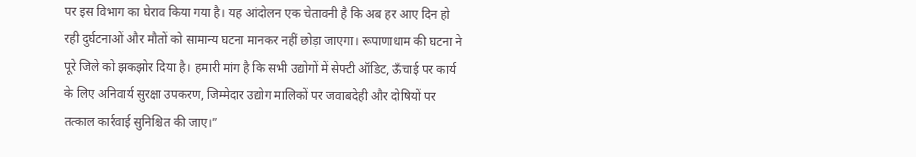पर इस विभाग का घेराव किया गया है। यह आंदोलन एक चेतावनी है कि अब हर आए दिन हो रही दुर्घटनाओं और मौतों को सामान्य घटना मानकर नहीं छोड़ा जाएगा। रूपाणाधाम की घटना ने पूरे जिले को झकझोर दिया है। हमारी मांग है कि सभी उद्योगों में सेफ्टी ऑडिट, ऊँचाई पर कार्य के लिए अनिवार्य सुरक्षा उपकरण, जिम्मेदार उद्योग मालिकों पर जवाबदेही और दोषियों पर तत्काल कार्रवाई सुनिश्चित की जाए।”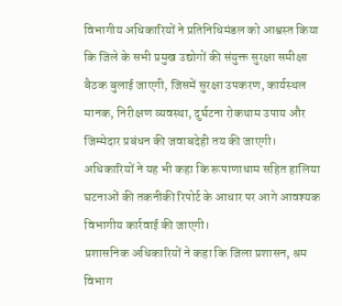विभागीय अधिकारियों ने प्रतिनिधिमंडल को आश्वस्त किया कि जिले के सभी प्रमुख उद्योगों की संयुक्त सुरक्षा समीक्षा बैठक बुलाई जाएगी, जिसमें सुरक्षा उपकरण, कार्यस्थल मानक, निरीक्षण व्यवस्था, दुर्घटना रोकथाम उपाय और जिम्मेदार प्रबंधन की जवाबदेही तय की जाएगी। अधिकारियों ने यह भी कहा कि रूपाणाधाम सहित हालिया घटनाओं की तकनीकी रिपोर्ट के आधार पर आगे आवश्यक विभागीय कार्रवाई की जाएगी।
प्रशासनिक अधिकारियों ने कहा कि जिला प्रशासन, श्रम विभाग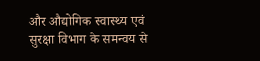और औद्योगिक स्वास्थ्य एवं सुरक्षा विभाग के समन्वय से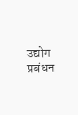उद्योग प्रबंधन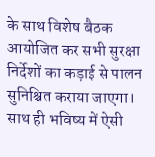के साथ विशेष बैठक आयोजित कर सभी सुरक्षा निर्देशों का कड़ाई से पालन सुनिश्चित कराया जाएगा। साथ ही भविष्य में ऐसी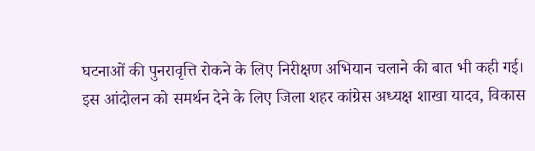घटनाओं की पुनरावृत्ति रोकने के लिए निरीक्षण अभियान चलाने की बात भी कही गई।
इस आंदोलन को समर्थन देने के लिए जिला शहर कांग्रेस अध्यक्ष शाखा यादव, विकास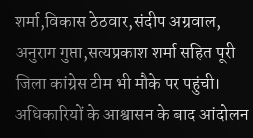शर्मा,विकास ठेठवार,संदीप अग्रवाल, अनुराग गुप्ता,सत्यप्रकाश शर्मा सहित पूरी जिला कांग्रेस टीम भी मौके पर पहुंची। अधिकारियों के आश्वासन के बाद आंदोलन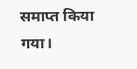समाप्त किया गया।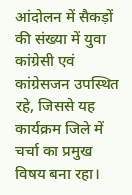आंदोलन में सैकड़ों की संख्या में युवा कांग्रेसी एवं कांग्रेसजन उपस्थित रहे, जिससे यह कार्यक्रम जिले में चर्चा का प्रमुख विषय बना रहा।